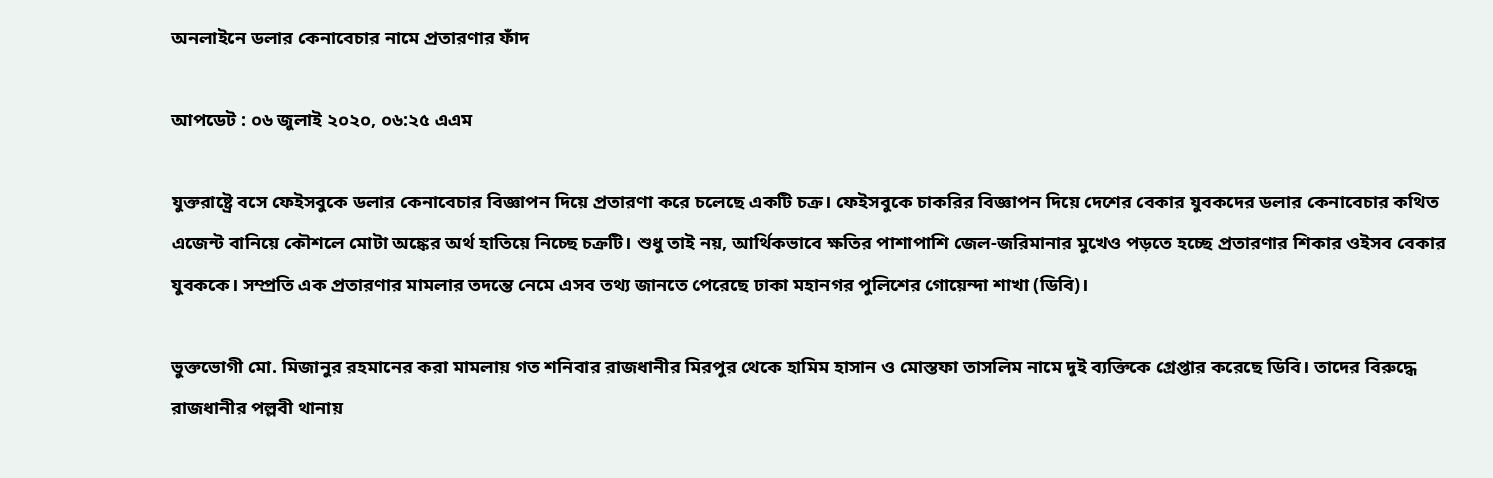অনলাইনে ডলার কেনাবেচার নামে প্রতারণার ফাঁদ

আপডেট : ০৬ জুলাই ২০২০, ০৬:২৫ এএম

যুক্তরাষ্ট্রে বসে ফেইসবুকে ডলার কেনাবেচার বিজ্ঞাপন দিয়ে প্রতারণা করে চলেছে একটি চক্র। ফেইসবুকে চাকরির বিজ্ঞাপন দিয়ে দেশের বেকার যুবকদের ডলার কেনাবেচার কথিত এজেন্ট বানিয়ে কৌশলে মোটা অঙ্কের অর্থ হাতিয়ে নিচ্ছে চক্রটি। শুধু তাই নয়, আর্থিকভাবে ক্ষতির পাশাপাশি জেল-জরিমানার মুখেও পড়তে হচ্ছে প্রতারণার শিকার ওইসব বেকার যুবককে। সম্প্রতি এক প্রতারণার মামলার তদন্তে নেমে এসব তথ্য জানতে পেরেছে ঢাকা মহানগর পুলিশের গোয়েন্দা শাখা (ডিবি)।

ভুক্তভোগী মো. মিজানুর রহমানের করা মামলায় গত শনিবার রাজধানীর মিরপুর থেকে হামিম হাসান ও মোস্তফা তাসলিম নামে দুই ব্যক্তিকে গ্রেপ্তার করেছে ডিবি। তাদের বিরুদ্ধে রাজধানীর পল্লবী থানায়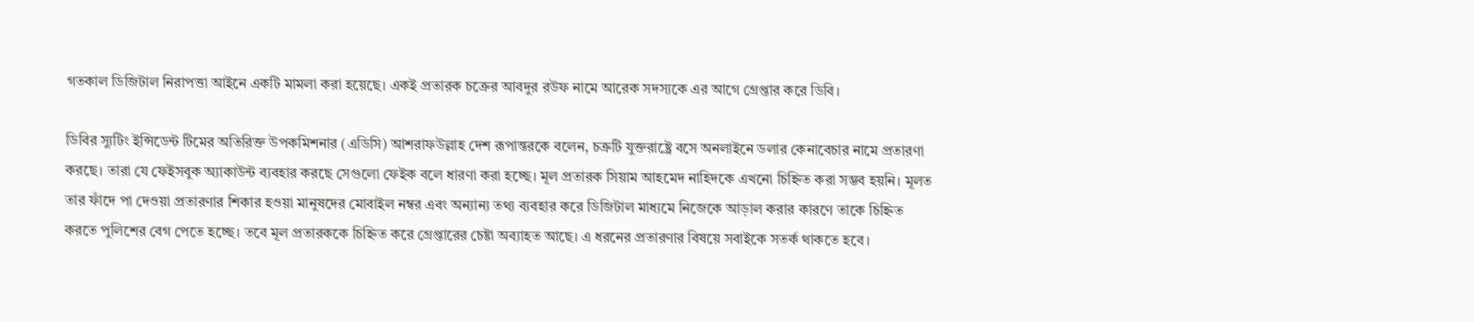গতকাল ডিজিটাল নিরাপত্তা আইনে একটি মামলা করা হয়েছে। একই প্রতারক চক্রের আবদুর রউফ নামে আরেক সদস্যকে এর আগে গ্রেপ্তার করে ডিবি।

ডিবির স্যুটিং ইন্সিডেন্ট টিমের অতিরিক্ত উপকমিশনার (এডিসি) আশরাফউল্লাহ দেশ রূপান্তরকে বলেন, চক্রটি যুক্তরাষ্ট্রে বসে অনলাইনে ডলার কেনাবেচার নামে প্রতারণা করছে। তারা যে ফেইসবুক অ্যাকাউন্ট ব্যবহার করছে সেগুলো ফেইক বলে ধারণা করা হচ্ছে। মূল প্রতারক সিয়াম আহমেদ নাহিদকে এখনো চিহ্নিত করা সম্ভব হয়নি। মূলত তার ফাঁদে পা দেওয়া প্রতারণার শিকার হওয়া মানুষদের মোবাইল নম্বর এবং অন্যান্য তথ্য ব্যবহার করে ডিজিটাল মাধ্যমে নিজেকে আড়াল করার কারণে তাকে চিহ্নিত করতে পুলিশের বেগ পেতে হচ্ছে। তবে মূল প্রতারককে চিহ্নিত করে গ্রেপ্তারের চেষ্টা অব্যাহত আছে। এ ধরনের প্রতারণার বিষয়ে সবাইকে সতর্ক থাকতে হবে।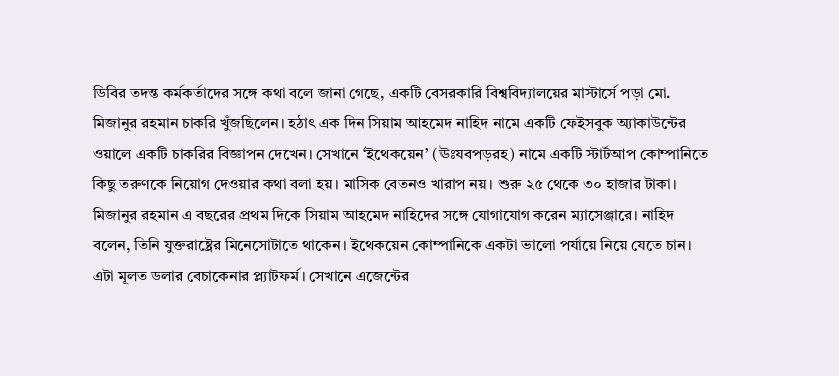ডিবির তদন্ত কর্মকর্তাদের সঙ্গে কথা বলে জানা গেছে, একটি বেসরকারি বিশ্ববিদ্যালয়ের মাস্টার্সে পড়া মো. মিজানুর রহমান চাকরি খুঁজছিলেন। হঠাৎ এক দিন সিয়াম আহমেদ নাহিদ নামে একটি ফেইসবুক অ্যাকাউন্টের ওয়ালে একটি চাকরির বিজ্ঞাপন দেখেন। সেখানে ‘ইথেকয়েন’ (ঊঃযবপড়রহ) নামে একটি স্টার্টআপ কোম্পানিতে কিছু তরুণকে নিয়োগ দেওয়ার কথা বলা হয়। মাসিক বেতনও খারাপ নয়। শুরু ২৫ থেকে ৩০ হাজার টাকা। মিজানুর রহমান এ বছরের প্রথম দিকে সিয়াম আহমেদ নাহিদের সঙ্গে যোগাযোগ করেন ম্যাসেঞ্জারে। নাহিদ বলেন, তিনি যুক্তরাষ্ট্রের মিনেসোটাতে থাকেন। ইথেকয়েন কোম্পানিকে একটা ভালো পর্যায়ে নিয়ে যেতে চান। এটা মূলত ডলার বেচাকেনার প্ল্যাটফর্ম। সেখানে এজেন্টের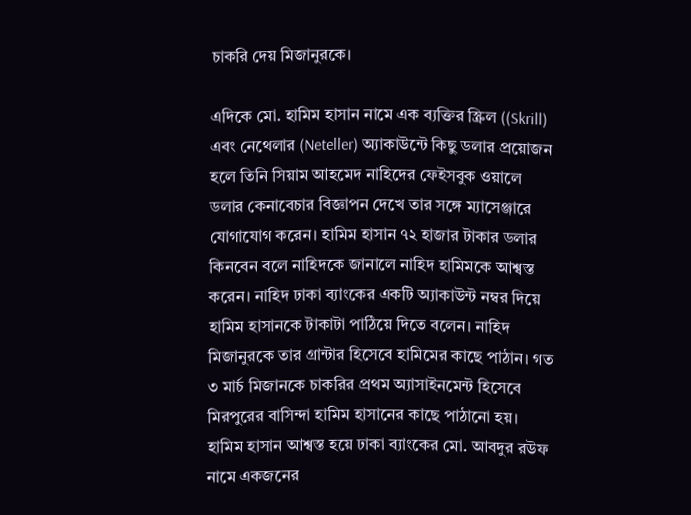চাকরি দেয় মিজানুরকে।

এদিকে মো. হামিম হাসান নামে এক ব্যক্তির স্ক্রিল ((Skrill) এবং নেথেলার (Neteller) অ্যাকাউন্টে কিছু ডলার প্রয়োজন হলে তিনি সিয়াম আহমেদ নাহিদের ফেইসবুক ওয়ালে ডলার কেনাবেচার বিজ্ঞাপন দেখে তার সঙ্গে ম্যাসেঞ্জারে যোগাযোগ করেন। হামিম হাসান ৭২ হাজার টাকার ডলার কিনবেন বলে নাহিদকে জানালে নাহিদ হামিমকে আশ্বস্ত করেন। নাহিদ ঢাকা ব্যাংকের একটি অ্যাকাউন্ট নম্বর দিয়ে হামিম হাসানকে টাকাটা পাঠিয়ে দিতে বলেন। নাহিদ মিজানুরকে তার গ্রান্টার হিসেবে হামিমের কাছে পাঠান। গত ৩ মার্চ মিজানকে চাকরির প্রথম অ্যাসাইনমেন্ট হিসেবে মিরপুরের বাসিন্দা হামিম হাসানের কাছে পাঠানো হয়। হামিম হাসান আশ্বস্ত হয়ে ঢাকা ব্যাংকের মো. আবদুর রউফ নামে একজনের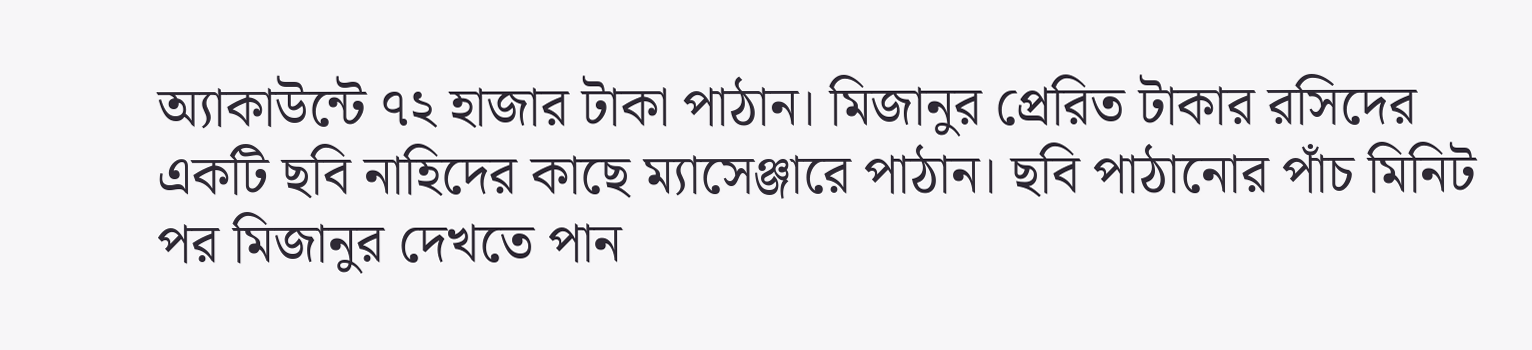অ্যাকাউন্টে ৭২ হাজার টাকা পাঠান। মিজানুর প্রেরিত টাকার রসিদের একটি ছবি নাহিদের কাছে ম্যাসেঞ্জারে পাঠান। ছবি পাঠানোর পাঁচ মিনিট পর মিজানুর দেখতে পান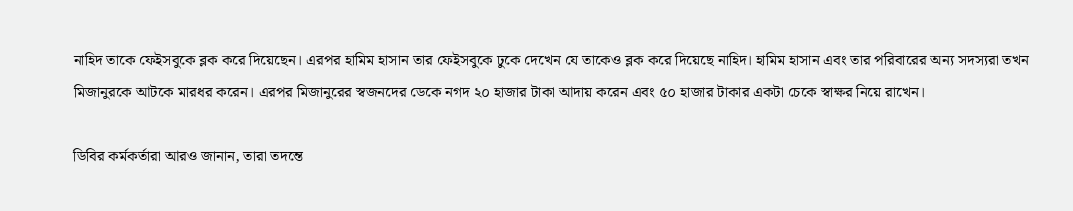নাহিদ তাকে ফেইসবুকে ব্লক করে দিয়েছেন। এরপর হামিম হাসান তার ফেইসবুকে ঢুকে দেখেন যে তাকেও ব্লক করে দিয়েছে নাহিদ। হামিম হাসান এবং তার পরিবারের অন্য সদস্যরা তখন মিজানুরকে আটকে মারধর করেন। এরপর মিজানুরের স্বজনদের ডেকে নগদ ২০ হাজার টাকা আদায় করেন এবং ৫০ হাজার টাকার একটা চেকে স্বাক্ষর নিয়ে রাখেন।

ডিবির কর্মকর্তারা আরও জানান, তারা তদন্তে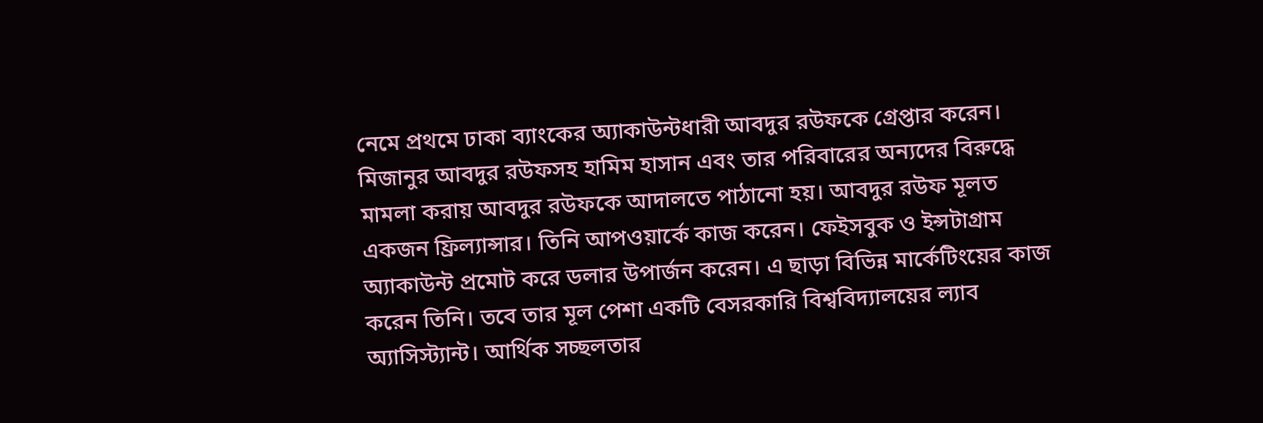নেমে প্রথমে ঢাকা ব্যাংকের অ্যাকাউন্টধারী আবদুর রউফকে গ্রেপ্তার করেন। মিজানুর আবদুর রউফসহ হামিম হাসান এবং তার পরিবারের অন্যদের বিরুদ্ধে মামলা করায় আবদুর রউফকে আদালতে পাঠানো হয়। আবদুর রউফ মূলত একজন ফ্রিল্যান্সার। তিনি আপওয়ার্কে কাজ করেন। ফেইসবুক ও ইন্সটাগ্রাম অ্যাকাউন্ট প্রমোট করে ডলার উপার্জন করেন। এ ছাড়া বিভিন্ন মার্কেটিংয়ের কাজ করেন তিনি। তবে তার মূল পেশা একটি বেসরকারি বিশ্ববিদ্যালয়ের ল্যাব অ্যাসিস্ট্যান্ট। আর্থিক সচ্ছলতার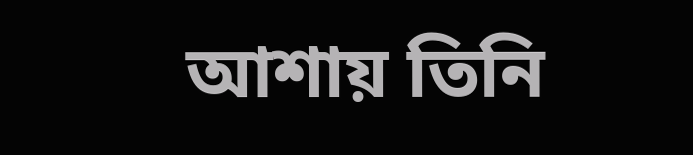আশায় তিনি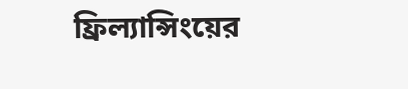ফ্রিল্যান্সিংয়ের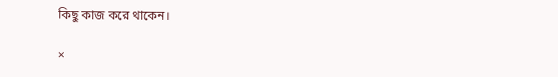কিছু কাজ করে থাকেন।

×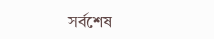সর্বশেষ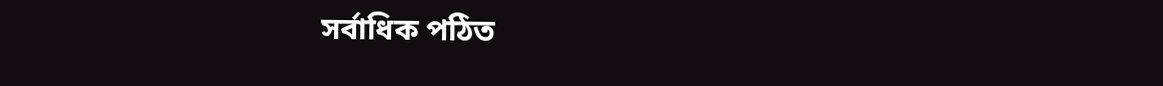সর্বাধিক পঠিত